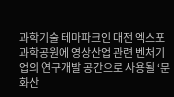과학기술 테마파크인 대전 엑스포 과학공원에 영상산업 관련 벤처기업의 연구개발 공간으로 사용될 ‘문화산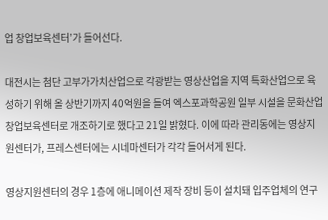업 창업보육센터’가 들어선다.

대전시는 첨단 고부가가치산업으로 각광받는 영상산업을 지역 특화산업으로 육성하기 위해 올 상반기까지 40억원을 들여 엑스포과학공원 일부 시설을 문화산업 창업보육센터로 개조하기로 했다고 21일 밝혔다. 이에 따라 관리동에는 영상지원센터가, 프레스센터에는 시네마센터가 각각 들어서게 된다.

영상지원센터의 경우 1층에 애니메이션 제작 장비 등이 설치돼 입주업체의 연구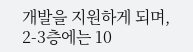개발을 지원하게 되며, 2-3층에는 10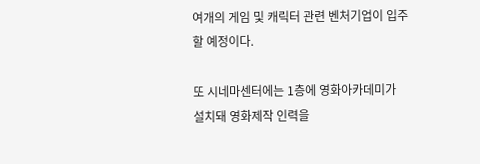여개의 게임 및 캐릭터 관련 벤처기업이 입주할 예정이다.

또 시네마센터에는 1층에 영화아카데미가 설치돼 영화제작 인력을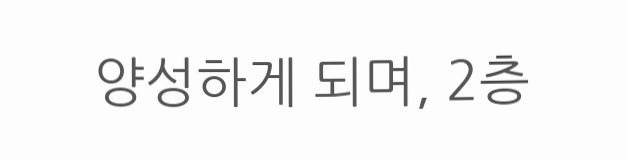양성하게 되며, 2층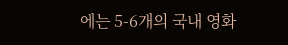에는 5-6개의 국내 영화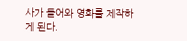사가 들어와 영화를 제작하게 된다.